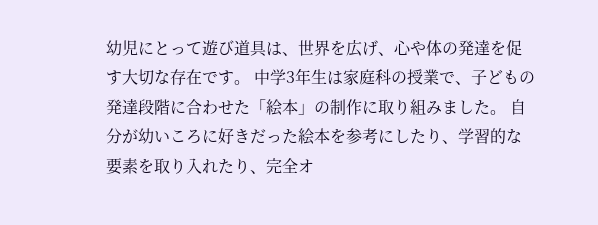幼児にとって遊び道具は、世界を広げ、心や体の発達を促す大切な存在です。 中学3年生は家庭科の授業で、子どもの発達段階に合わせた「絵本」の制作に取り組みました。 自分が幼いころに好きだった絵本を参考にしたり、学習的な要素を取り入れたり、完全オ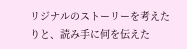リジナルのストーリーを考えたりと、読み手に何を伝えた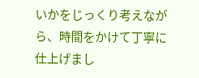いかをじっくり考えながら、時間をかけて丁寧に仕上げまし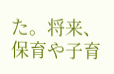た。将来、保育や子育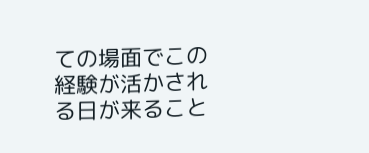ての場面でこの経験が活かされる日が来ること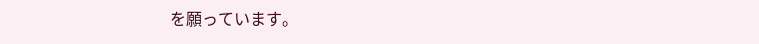を願っています。